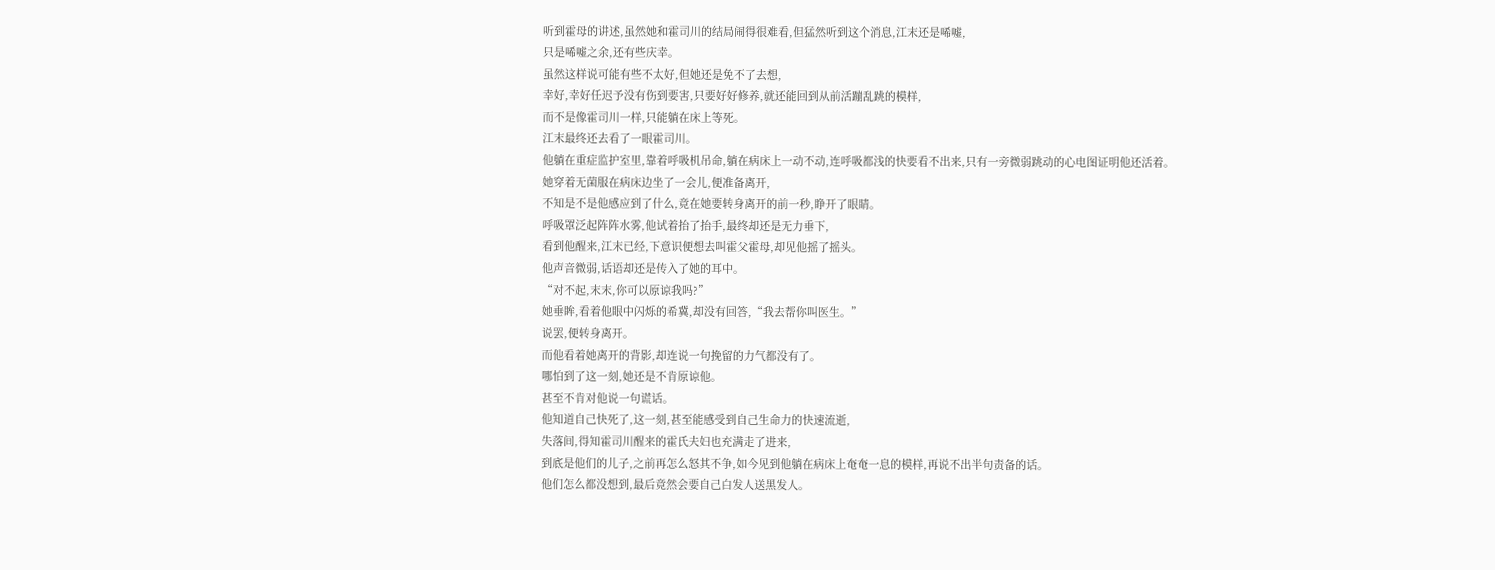听到霍母的讲述,虽然她和霍司川的结局闹得很难看,但猛然听到这个消息,江末还是唏嘘,
只是唏嘘之余,还有些庆幸。
虽然这样说可能有些不太好,但她还是免不了去想,
幸好,幸好任迟予没有伤到要害,只要好好修养,就还能回到从前活蹦乱跳的模样,
而不是像霍司川一样,只能躺在床上等死。
江末最终还去看了一眼霍司川。
他躺在重症监护室里,靠着呼吸机吊命,躺在病床上一动不动,连呼吸都浅的快要看不出来,只有一旁微弱跳动的心电图证明他还活着。
她穿着无菌服在病床边坐了一会儿,便准备离开,
不知是不是他感应到了什么,竟在她要转身离开的前一秒,睁开了眼睛。
呼吸罩泛起阵阵水雾,他试着抬了抬手,最终却还是无力垂下,
看到他醒来,江末已经,下意识便想去叫霍父霍母,却见他摇了摇头。
他声音微弱,话语却还是传入了她的耳中。
“对不起,末末,你可以原谅我吗?”
她垂眸,看着他眼中闪烁的希冀,却没有回答,“我去帮你叫医生。”
说罢,便转身离开。
而他看着她离开的背影,却连说一句挽留的力气都没有了。
哪怕到了这一刻,她还是不肯原谅他。
甚至不肯对他说一句谎话。
他知道自己快死了,这一刻,甚至能感受到自己生命力的快速流逝,
失落间,得知霍司川醒来的霍氏夫妇也充满走了进来,
到底是他们的儿子,之前再怎么怒其不争,如今见到他躺在病床上奄奄一息的模样,再说不出半句责备的话。
他们怎么都没想到,最后竟然会要自己白发人送黑发人。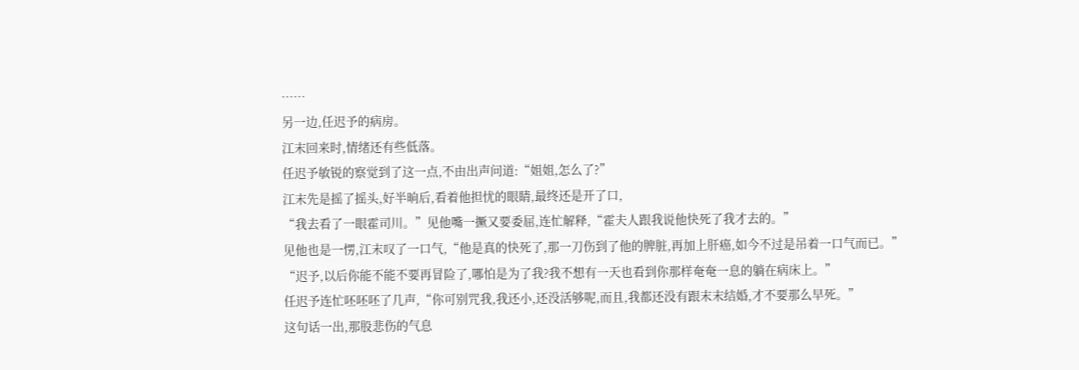……
另一边,任迟予的病房。
江末回来时,情绪还有些低落。
任迟予敏锐的察觉到了这一点,不由出声问道:“姐姐,怎么了?”
江末先是摇了摇头,好半晌后,看着他担忧的眼睛,最终还是开了口,
“我去看了一眼霍司川。”见他嘴一撅又要委屈,连忙解释,“霍夫人跟我说他快死了我才去的。”
见他也是一愣,江末叹了一口气,“他是真的快死了,那一刀伤到了他的脾脏,再加上肝癌,如今不过是吊着一口气而已。”
“迟予,以后你能不能不要再冒险了,哪怕是为了我?我不想有一天也看到你那样奄奄一息的躺在病床上。”
任迟予连忙呸呸呸了几声,“你可别咒我,我还小,还没活够呢,而且,我都还没有跟末末结婚,才不要那么早死。”
这句话一出,那股悲伤的气息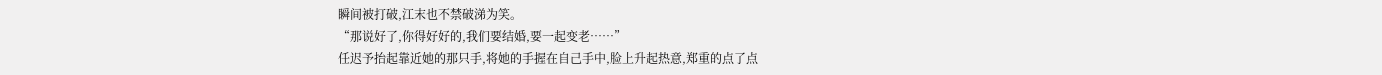瞬间被打破,江末也不禁破涕为笑。
“那说好了,你得好好的,我们要结婚,要一起变老……”
任迟予抬起靠近她的那只手,将她的手握在自己手中,脸上升起热意,郑重的点了点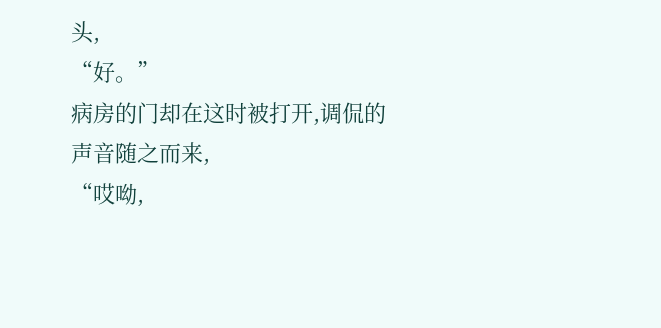头,
“好。”
病房的门却在这时被打开,调侃的声音随之而来,
“哎呦,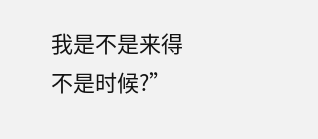我是不是来得不是时候?”